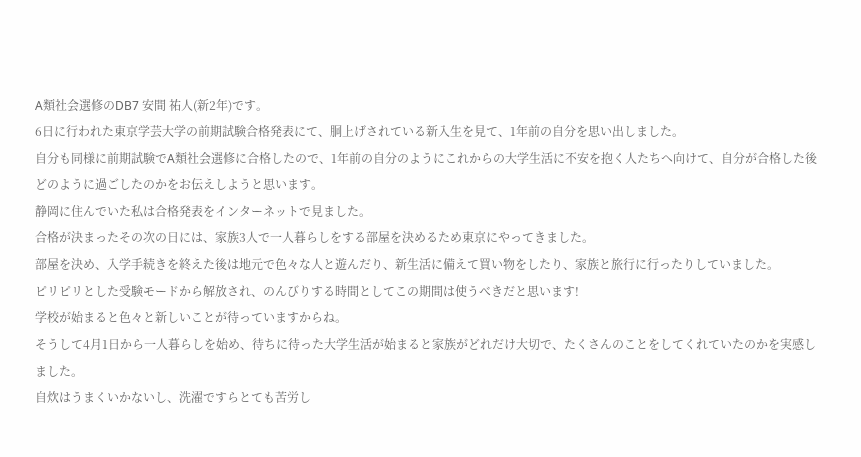A類社会選修のDB7 安間 祐人(新2年)です。
6日に行われた東京学芸大学の前期試験合格発表にて、胴上げされている新入生を見て、1年前の自分を思い出しました。
自分も同様に前期試験でA類社会選修に合格したので、1年前の自分のようにこれからの大学生活に不安を抱く人たちへ向けて、自分が合格した後どのように過ごしたのかをお伝えしようと思います。
静岡に住んでいた私は合格発表をインターネットで見ました。
合格が決まったその次の日には、家族3人で一人暮らしをする部屋を決めるため東京にやってきました。
部屋を決め、入学手続きを終えた後は地元で色々な人と遊んだり、新生活に備えて買い物をしたり、家族と旅行に行ったりしていました。
ピリピリとした受験モードから解放され、のんびりする時間としてこの期間は使うべきだと思います!
学校が始まると色々と新しいことが待っていますからね。
そうして4月1日から一人暮らしを始め、待ちに待った大学生活が始まると家族がどれだけ大切で、たくさんのことをしてくれていたのかを実感しました。
自炊はうまくいかないし、洗濯ですらとても苦労し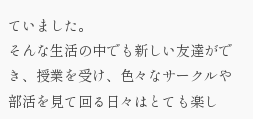ていました。
そんな生活の中でも新しい友達ができ、授業を受け、色々なサークルや部活を見て回る日々はとても楽し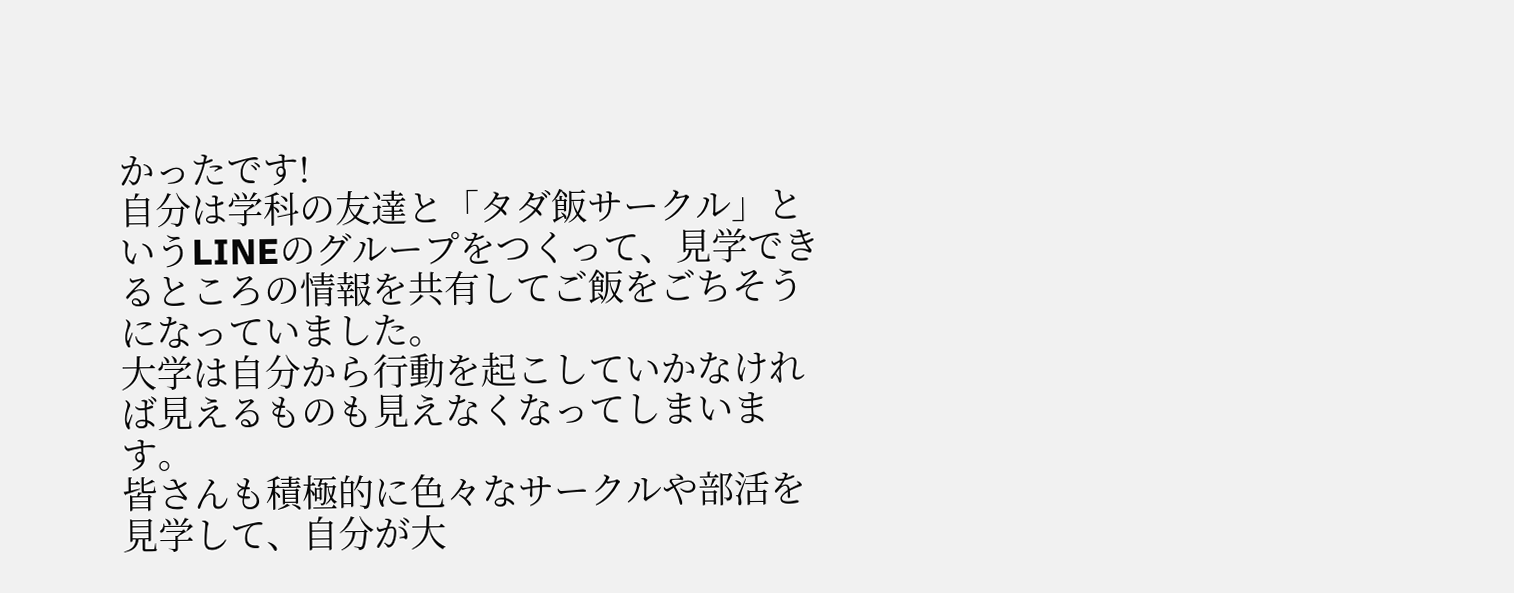かったです!
自分は学科の友達と「タダ飯サークル」というLINEのグループをつくって、見学できるところの情報を共有してご飯をごちそうになっていました。
大学は自分から行動を起こしていかなければ見えるものも見えなくなってしまいます。
皆さんも積極的に色々なサークルや部活を見学して、自分が大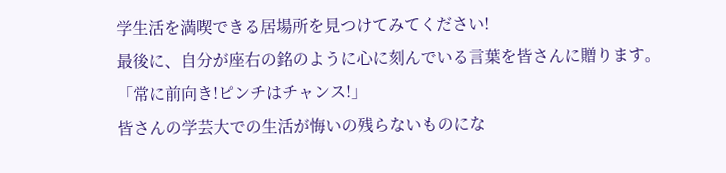学生活を満喫できる居場所を見つけてみてください!
最後に、自分が座右の銘のように心に刻んでいる言葉を皆さんに贈ります。
「常に前向き!ピンチはチャンス!」
皆さんの学芸大での生活が悔いの残らないものにな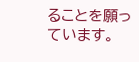ることを願っています。